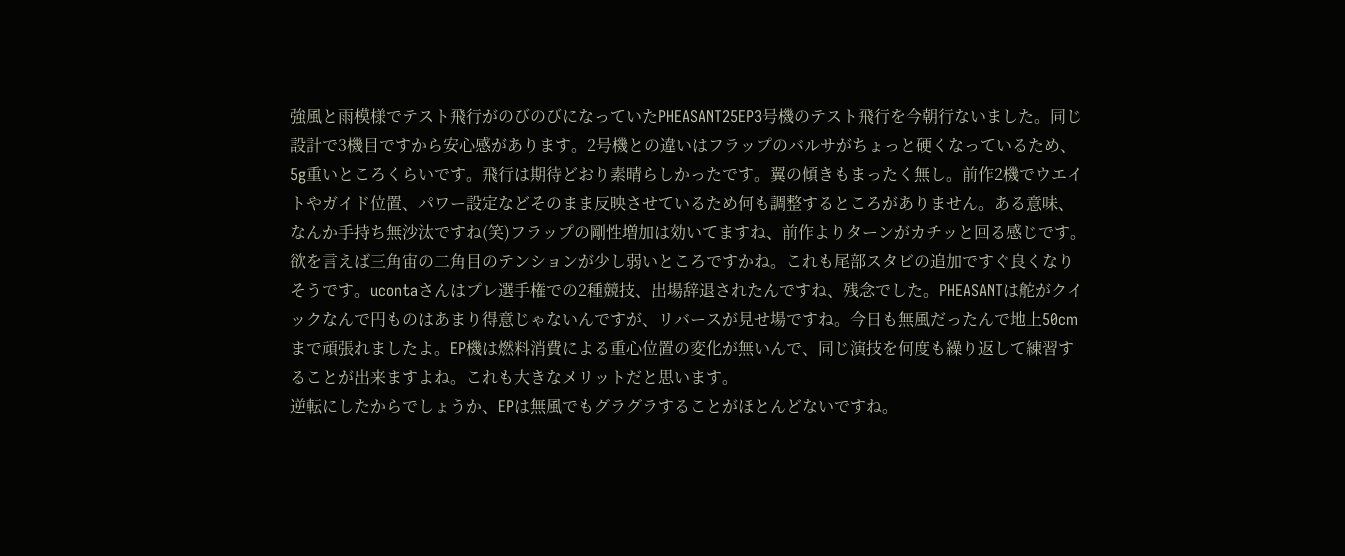強風と雨模様でテスト飛行がのびのびになっていたPHEASANT25EP3号機のテスト飛行を今朝行ないました。同じ設計で3機目ですから安心感があります。2号機との違いはフラップのバルサがちょっと硬くなっているため、5g重いところくらいです。飛行は期待どおり素晴らしかったです。翼の傾きもまったく無し。前作2機でウエイトやガイド位置、パワー設定などそのまま反映させているため何も調整するところがありません。ある意味、なんか手持ち無沙汰ですね(笑)フラップの剛性増加は効いてますね、前作よりターンがカチッと回る感じです。欲を言えば三角宙の二角目のテンションが少し弱いところですかね。これも尾部スタビの追加ですぐ良くなりそうです。ucontaさんはプレ選手権での2種競技、出場辞退されたんですね、残念でした。PHEASANTは舵がクイックなんで円ものはあまり得意じゃないんですが、リバースが見せ場ですね。今日も無風だったんで地上50cmまで頑張れましたよ。EP機は燃料消費による重心位置の変化が無いんで、同じ演技を何度も繰り返して練習することが出来ますよね。これも大きなメリットだと思います。
逆転にしたからでしょうか、EPは無風でもグラグラすることがほとんどないですね。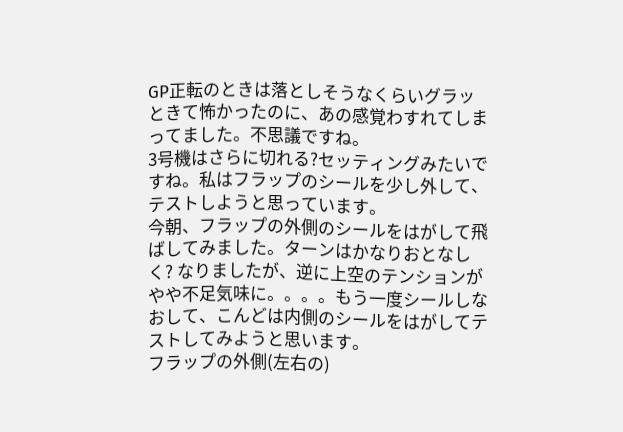GP正転のときは落としそうなくらいグラッときて怖かったのに、あの感覚わすれてしまってました。不思議ですね。
3号機はさらに切れる?セッティングみたいですね。私はフラップのシールを少し外して、テストしようと思っています。
今朝、フラップの外側のシールをはがして飛ばしてみました。ターンはかなりおとなしく? なりましたが、逆に上空のテンションがやや不足気味に。。。。もう一度シールしなおして、こんどは内側のシールをはがしてテストしてみようと思います。
フラップの外側(左右の)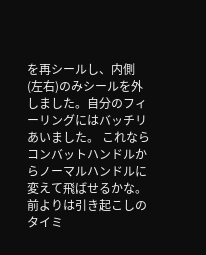を再シールし、内側(左右)のみシールを外しました。自分のフィーリングにはバッチリあいました。 これならコンバットハンドルからノーマルハンドルに変えて飛ばせるかな。 前よりは引き起こしのタイミ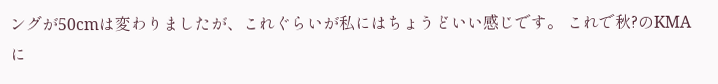ングが50cmは変わりましたが、これぐらいが私にはちょうどいい感じです。 これで秋?のKMAに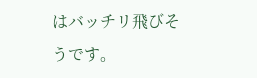はバッチリ飛びそうです。